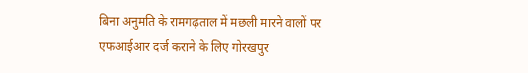बिना अनुमति के रामगढ़ताल में मछली मारने वालों पर एफआईआर दर्ज कराने के लिए गोरखपुर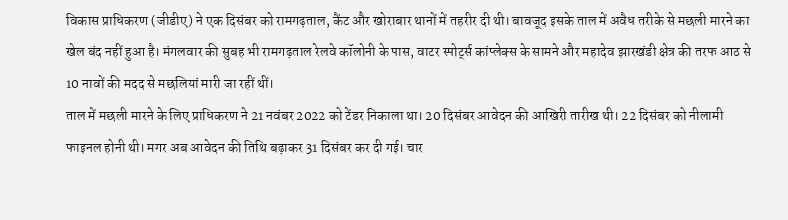विकास प्राधिकरण (जीडीए) ने एक दिसंबर को रामगढ़ताल, कैंट और खोराबार थानों में तहरीर दी थी। बावजूद इसके ताल में अवैध तरीके से मछली मारने का खेल बंद नहीं हुआ है। मंगलवार की सुबह भी रामगढ़ताल रेलवे कॉलोनी के पास, वाटर स्पोर्ट्स कांप्लेक्स के सामने और महादेव झारखंडी क्षेत्र की तरफ आठ से 10 नावों की मदद से मछलियां मारी जा रहीं थीं।
ताल में मछली मारने के लिए प्राधिकरण ने 21 नवंबर 2022 को टेंडर निकाला था। 20 दिसंबर आवेदन की आखिरी तारीख थी। 22 दिसंबर को नीलामी फाइनल होनी थी। मगर अब आवेदन की तिथि बढ़ाकर 31 दिसंबर कर दी गई। चार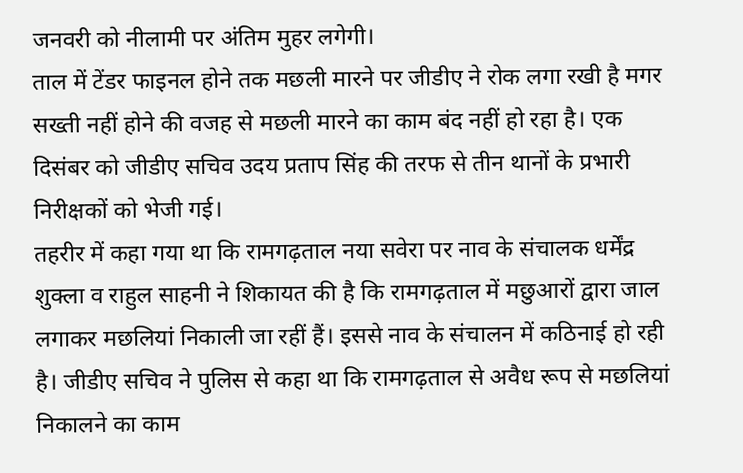जनवरी को नीलामी पर अंतिम मुहर लगेगी।
ताल में टेंडर फाइनल होने तक मछली मारने पर जीडीए ने रोक लगा रखी है मगर सख्ती नहीं होने की वजह से मछली मारने का काम बंद नहीं हो रहा है। एक दिसंबर को जीडीए सचिव उदय प्रताप सिंह की तरफ से तीन थानों के प्रभारी निरीक्षकों को भेजी गई।
तहरीर में कहा गया था कि रामगढ़ताल नया सवेरा पर नाव के संचालक धर्मेंद्र शुक्ला व राहुल साहनी ने शिकायत की है कि रामगढ़ताल में मछुआरों द्वारा जाल लगाकर मछलियां निकाली जा रहीं हैं। इससे नाव के संचालन में कठिनाई हो रही है। जीडीए सचिव ने पुलिस से कहा था कि रामगढ़ताल से अवैध रूप से मछलियां निकालने का काम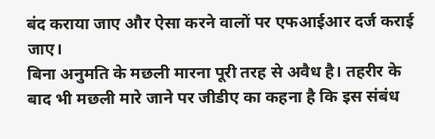बंद कराया जाए और ऐसा करने वालों पर एफआईआर दर्ज कराई जाए।
बिना अनुमति के मछली मारना पूरी तरह से अवैध है। तहरीर के बाद भी मछली मारे जाने पर जीडीए का कहना है कि इस संबंध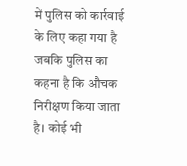में पुलिस को कार्रवाई के लिए कहा गया है जबकि पुलिस का कहना है कि औचक निरीक्षण किया जाता है। कोई भी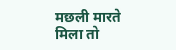मछली मारते मिला तो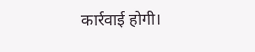कार्रवाई होगी।